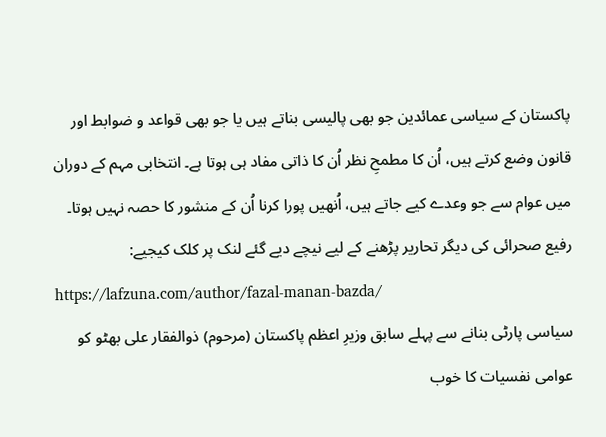پاکستان کے سیاسی عمائدین جو بھی پالیسی بناتے ہیں یا جو بھی قواعد و ضوابط اور قانون وضع کرتے ہیں، اُن کا مطمحِ نظر اُن کا ذاتی مفاد ہی ہوتا ہے۔ انتخابی مہم کے دوران میں عوام سے جو وعدے کیے جاتے ہیں، اُنھیں پورا کرنا اُن کے منشور کا حصہ نہیں ہوتا۔
رفیع صحرائی کی دیگر تحاریر پڑھنے کے لیے نیچے دیے گئے لنک پر کلک کیجیے:
https://lafzuna.com/author/fazal-manan-bazda/
سیاسی پارٹی بنانے سے پہلے سابق وزیرِ اعظم پاکستان (مرحوم) ذوالفقار علی بھٹو کو عوامی نفسیات کا خوب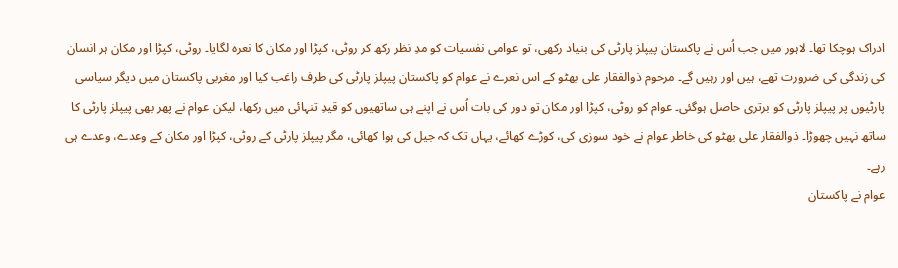ادراک ہوچکا تھا۔ لاہور میں جب اُس نے پاکستان پیپلز پارٹی کی بنیاد رکھی، تو عوامی نفسیات کو مدِ نظر رکھ کر روٹی، کپڑا اور مکان کا نعرہ لگایا۔ روٹی، کپڑا اور مکان ہر انسان کی زندگی کی ضرورت تھے، ہیں اور رہیں گے۔ مرحوم ذوالفقار علی بھٹو کے اس نعرے نے عوام کو پاکستان پیپلز پارٹی کی طرف راغب کیا اور مغربی پاکستان میں دیگر سیاسی پارٹیوں پر پیپلز پارٹی کو برتری حاصل ہوگئی۔ عوام کو روٹی، کپڑا اور مکان تو دور کی بات اُس نے اپنے ہی ساتھیوں کو قیدِ تنہائی میں رکھا، لیکن عوام نے پھر بھی پیپلز پارٹی کا ساتھ نہیں چھوڑا۔ ذوالفقار علی بھٹو کی خاطر عوام نے خود سوزی کی، کوڑے کھائے، یہاں تک کہ جیل کی ہوا کھائی، مگر پیپلز پارٹی کے روٹی، کپڑا اور مکان کے وعدے، وعدے ہی رہے۔
عوام نے پاکستان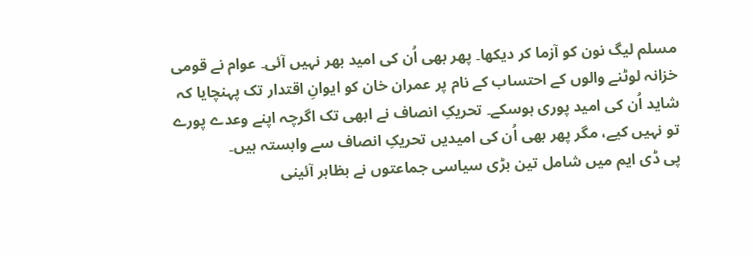مسلم لیگ نون کو آزما کر دیکھا۔ پھر بھی اُن کی امید بھر نہیں آئی۔ عوام نے قومی خزانہ لوٹنے والوں کے احتساب کے نام پر عمران خان کو ایوانِ اقتدار تک پہنچایا کہ شاید اُن کی امید پوری ہوسکے۔ تحریکِ انصاف نے ابھی تک اگرچہ اپنے وعدے پورے تو نہیں کیے، مگر پھر بھی اُن کی امیدیں تحریکِ انصاف سے وابستہ ہیں۔
پی ڈی ایم میں شامل تین بڑی سیاسی جماعتوں نے بظاہر آئینی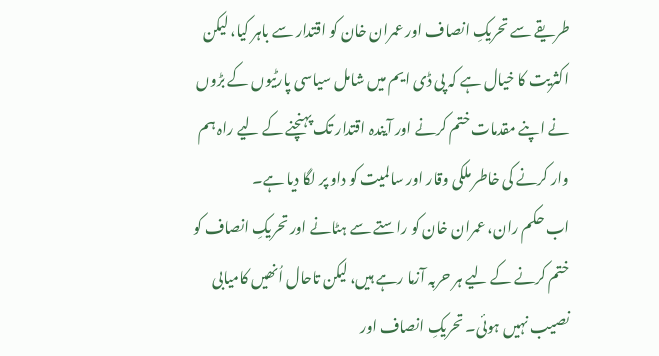طریقے سے تحریکِ انصاف اور عمران خان کو اقتدار سے باہر کیا، لیکن اکثریت کا خیال ہے کہ پی ڈی ایم میں شامل سیاسی پارٹیوں کے بڑوں نے اپنے مقدمات ختم کرنے اور آیندہ اقتدار تک پہنچنے کے لیے راہ ہم وار کرنے کی خاطر ملکی وقار اور سالمیت کو داو پر لگا دیا ہے۔
اب حکم ران، عمران خان کو راستے سے ہٹانے اور تحریکِ انصاف کو ختم کرنے کے لیے ہر حربہ آزما رہے ہیں، لیکن تاحال اُنھیں کامیابی نصیب نہیں ہوئی۔ تحریکِ انصاف اور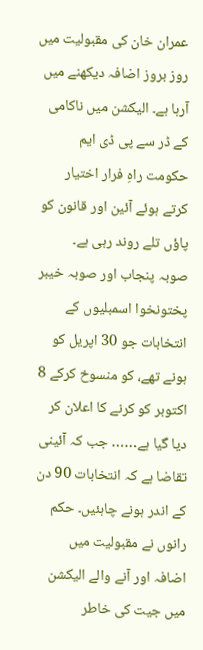عمران خان کی مقبولیت میں روز بروز اضافہ دیکھنے میں آرہا ہے۔ الیکشن میں ناکامی کے ڈر سے پی ڈی ایم حکومت راہِ فرار اختیار کرتے ہوئے آئین اور قانون کو پاؤں تلے روند رہی ہے۔
صوبہ پنجاب اور صوبہ خیبر پختونخوا اسمبلیوں کے انتخابات جو 30 اپریل کو ہونے تھے، کو منسوخ کرکے 8 اکتوبر کو کرنے کا اعلان کر دیا گیا ہے…… جب کہ آئینی تقاضا ہے کہ انتخابات 90 دن کے اندر ہونے چاہئیں۔ حکم رانوں نے مقبولیت میں اضافہ اور آنے والے الیکشن میں جیت کی خاطر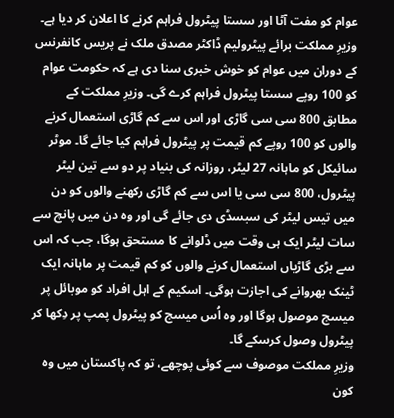عوام کو مفت آٹا اور سستا پیٹرول فراہم کرنے کا اعلان کر دیا ہے۔
وزیرِ مملکت برائے پیٹرولیم ڈاکٹر مصدق ملک نے پریس کانفرنس کے دوران میں عوام کو خوش خبری سنا دی ہے کہ حکومت عوام کو 100 روپے سستا پیٹرول فراہم کرے گی۔ وزیرِ مملکت کے مطابق 800 سی سی گاڑی اور اس سے کم گاڑی استعمال کرنے والوں کو 100 روپے کم قیمت پر پیٹرول فراہم کیا جائے گا۔ موٹر سائیکل کو ماہانہ 27 لیٹر، روزانہ کی بنیاد پر دو سے تین لیٹر پیٹرول، 800 سی سی یا اس سے کم گاڑی رکھنے والوں کو دن میں تیس لیٹر کی سبسڈی دی جائے گی اور وہ دن میں پانچ سے سات لیٹر ایک ہی وقت میں ڈلوانے کا مستحق ہوگا، جب کہ اس سے بڑی گاڑیاں استعمال کرنے والوں کو کم قیمت پر ماہانہ ایک ٹینک بھروانے کی اجازت ہوگی۔ اسکیم کے اہل افراد کو موبائل پر میسج موصول ہوگا اور وہ اُس میسج کو پیٹرول پمپ پر دِکھا کر پیٹرول وصول کرسکے گا۔
وزیرِ مملکت موصوف سے کوئی پوچھے، تو کہ پاکستان میں وہ کون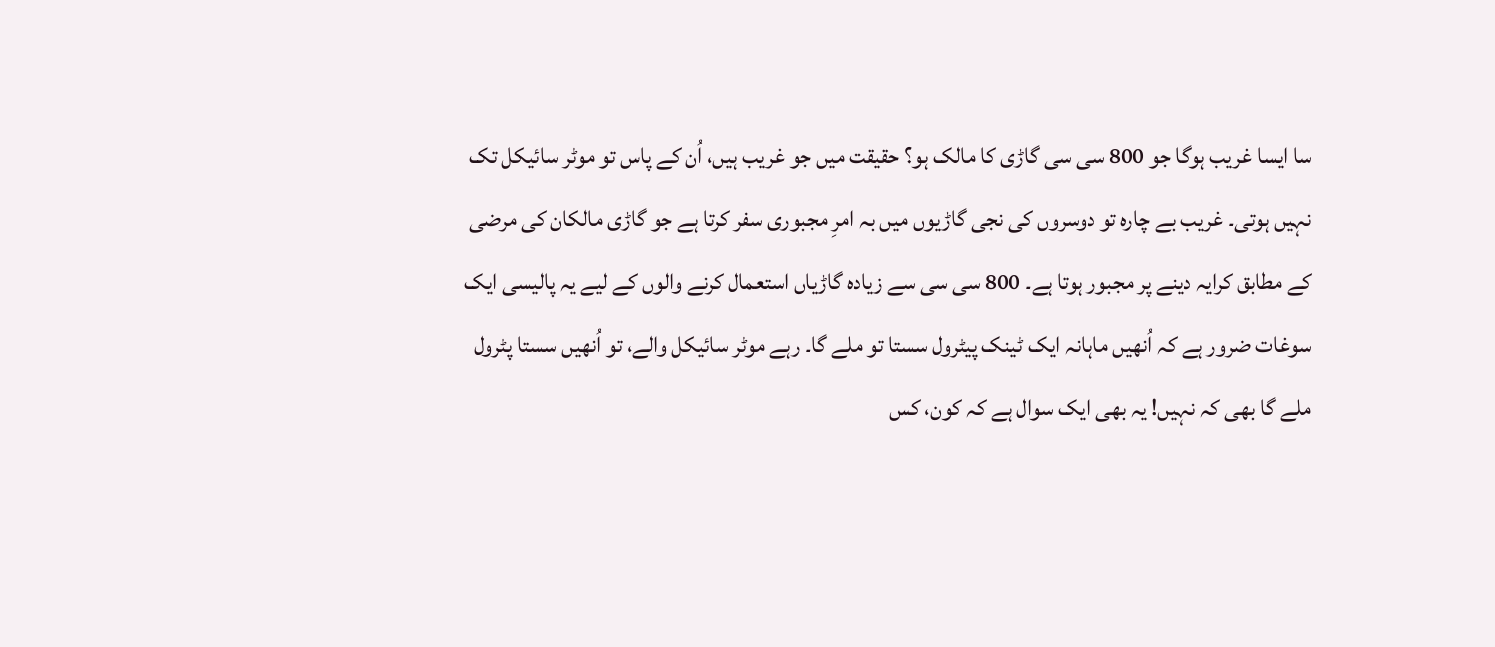سا ایسا غریب ہوگا جو 800 سی سی گاڑی کا مالک ہو؟ حقیقت میں جو غریب ہیں، اُن کے پاس تو موٹر سائیکل تک نہیں ہوتی۔ غریب بے چارہ تو دوسروں کی نجی گاڑیوں میں بہ امرِ مجبوری سفر کرتا ہے جو گاڑی مالکان کی مرضی کے مطابق کرایہ دینے پر مجبور ہوتا ہے۔ 800 سی سی سے زیادہ گاڑیاں استعمال کرنے والوں کے لیے یہ پالیسی ایک سوغات ضرور ہے کہ اُنھیں ماہانہ ایک ٹینک پیٹرول سستا تو ملے گا۔ رہے موٹر سائیکل والے، تو اُنھیں سستا پٹرول ملے گا بھی کہ نہیں! یہ بھی ایک سوال ہے کہ کون، کس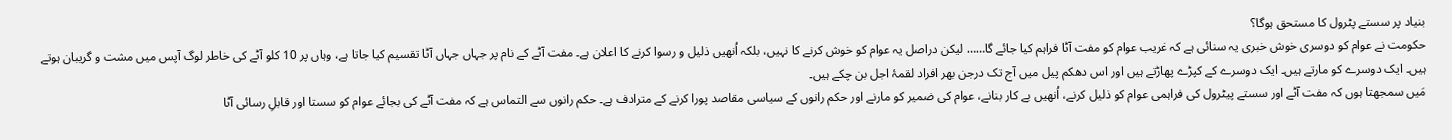بنیاد پر سستے پٹرول کا مستحق ہوگا؟
حکومت نے عوام کو دوسری خوش خبری یہ سنائی ہے کہ غریب عوام کو مفت آٹا فراہم کیا جائے گا…… لیکن دراصل یہ عوام کو خوش کرنے کا نہیں، بلکہ اُنھیں ذلیل و رسوا کرنے کا اعلان ہے۔ مفت آٹے کے نام پر جہاں جہاں آٹا تقسیم کیا جاتا ہے، وہاں پر 10 کلو آٹے کی خاطر لوگ آپس میں مشت و گریبان ہوتے ہیں۔ ایک دوسرے کو مارتے ہیں۔ ایک دوسرے کے کپڑے پھاڑتے ہیں اور اس دھکم پیل میں آج تک درجن بھر افراد لقمۂ اجل بن چکے ہیں۔
مَیں سمجھتا ہوں کہ مفت آٹے اور سستے پیٹرول کی فراہمی عوام کو ذلیل کرنے، اُنھیں بے کار بنانے، عوام کی ضمیر کو مارنے اور حکم رانوں کے سیاسی مقاصد پورا کرنے کے مترادف ہے۔ حکم رانوں سے التماس ہے کہ مفت آٹے کی بجائے عوام کو سستا اور قابلِ رسائی آٹا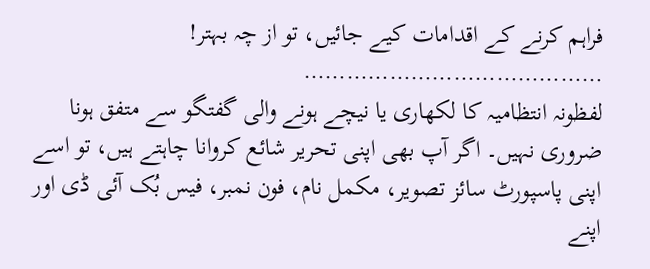فراہم کرنے کے اقدامات کیے جائیں، تو از چہ بہتر!
……………………………………
لفظونہ انتظامیہ کا لکھاری یا نیچے ہونے والی گفتگو سے متفق ہونا ضروری نہیں۔ اگر آپ بھی اپنی تحریر شائع کروانا چاہتے ہیں، تو اسے اپنی پاسپورٹ سائز تصویر، مکمل نام، فون نمبر، فیس بُک آئی ڈی اور اپنے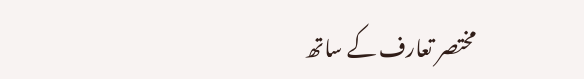مختصر تعارف کے ساتھ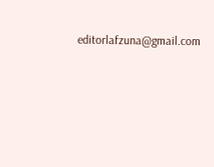editorlafzuna@gmail.com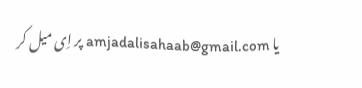یا amjadalisahaab@gmail.com پر اِی میل کر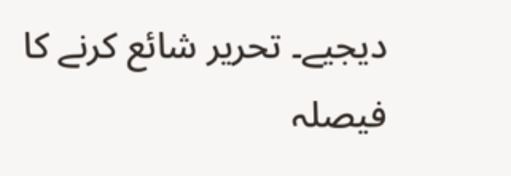دیجیے۔ تحریر شائع کرنے کا فیصلہ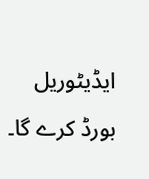ایڈیٹوریل بورڈ کرے گا۔